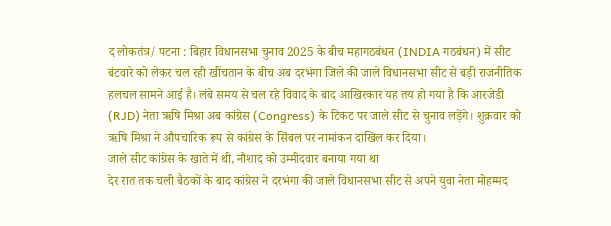द लोकतंत्र/ पटना : बिहार विधानसभा चुनाव 2025 के बीच महागठबंधन (INDIA गठबंधन) में सीट बंटवारे को लेकर चल रही खींचतान के बीच अब दरभंगा जिले की जाले विधानसभा सीट से बड़ी राजनीतिक हलचल सामने आई है। लंबे समय से चल रहे विवाद के बाद आखिरकार यह तय हो गया है कि आरजेडी (RJD) नेता ऋषि मिश्रा अब कांग्रेस (Congress) के टिकट पर जाले सीट से चुनाव लड़ेंगे। शुक्रवार को ऋषि मिश्रा ने औपचारिक रूप से कांग्रेस के सिंबल पर नामांकन दाखिल कर दिया।
जाले सीट कांग्रेस के खाते में थी, नौशाद को उम्मीदवार बनाया गया था
देर रात तक चली बैठकों के बाद कांग्रेस ने दरभंगा की जाले विधानसभा सीट से अपने युवा नेता मोहम्मद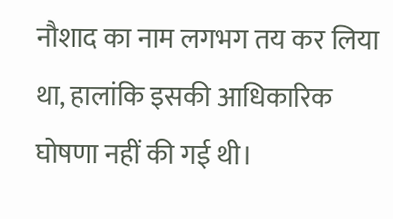नौशाद का नाम लगभग तय कर लिया था, हालांकि इसकी आधिकारिक घोषणा नहीं की गई थी।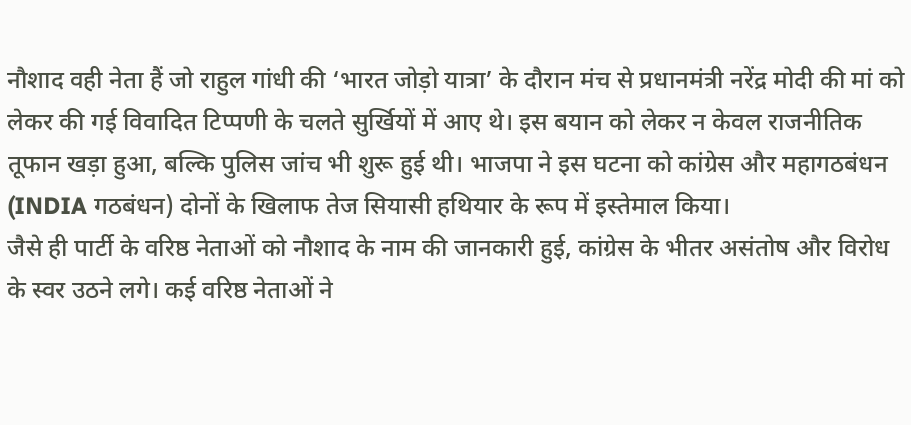नौशाद वही नेता हैं जो राहुल गांधी की ‘भारत जोड़ो यात्रा’ के दौरान मंच से प्रधानमंत्री नरेंद्र मोदी की मां को लेकर की गई विवादित टिप्पणी के चलते सुर्खियों में आए थे। इस बयान को लेकर न केवल राजनीतिक तूफान खड़ा हुआ, बल्कि पुलिस जांच भी शुरू हुई थी। भाजपा ने इस घटना को कांग्रेस और महागठबंधन (INDIA गठबंधन) दोनों के खिलाफ तेज सियासी हथियार के रूप में इस्तेमाल किया।
जैसे ही पार्टी के वरिष्ठ नेताओं को नौशाद के नाम की जानकारी हुई, कांग्रेस के भीतर असंतोष और विरोध के स्वर उठने लगे। कई वरिष्ठ नेताओं ने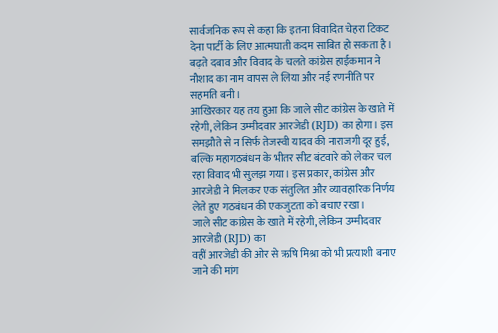सार्वजनिक रूप से कहा कि इतना विवादित चेहरा टिकट देना पार्टी के लिए आत्मघाती कदम साबित हो सकता है। बढ़ते दबाव और विवाद के चलते कांग्रेस हाईकमान ने नौशाद का नाम वापस ले लिया और नई रणनीति पर सहमति बनी।
आखिरकार यह तय हुआ कि जाले सीट कांग्रेस के खाते में रहेगी, लेकिन उम्मीदवार आरजेडी (RJD) का होगा। इस समझौते से न सिर्फ तेजस्वी यादव की नाराजगी दूर हुई, बल्कि महागठबंधन के भीतर सीट बंटवारे को लेकर चल रहा विवाद भी सुलझ गया। इस प्रकार, कांग्रेस और आरजेडी ने मिलकर एक संतुलित और व्यावहारिक निर्णय लेते हुए गठबंधन की एकजुटता को बचाए रखा।
जाले सीट कांग्रेस के खाते में रहेगी, लेकिन उम्मीदवार आरजेडी (RJD) का
वहीं आरजेडी की ओर से ऋषि मिश्रा को भी प्रत्याशी बनाए जाने की मांग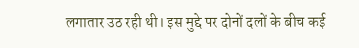लगातार उठ रही थी। इस मुद्दे पर दोनों दलों के बीच कई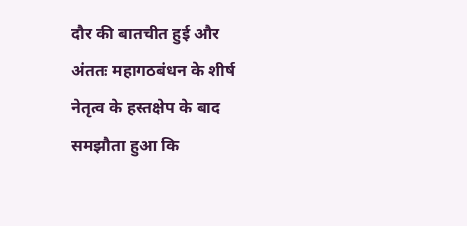दौर की बातचीत हुई और अंततः महागठबंधन के शीर्ष नेतृत्व के हस्तक्षेप के बाद समझौता हुआ कि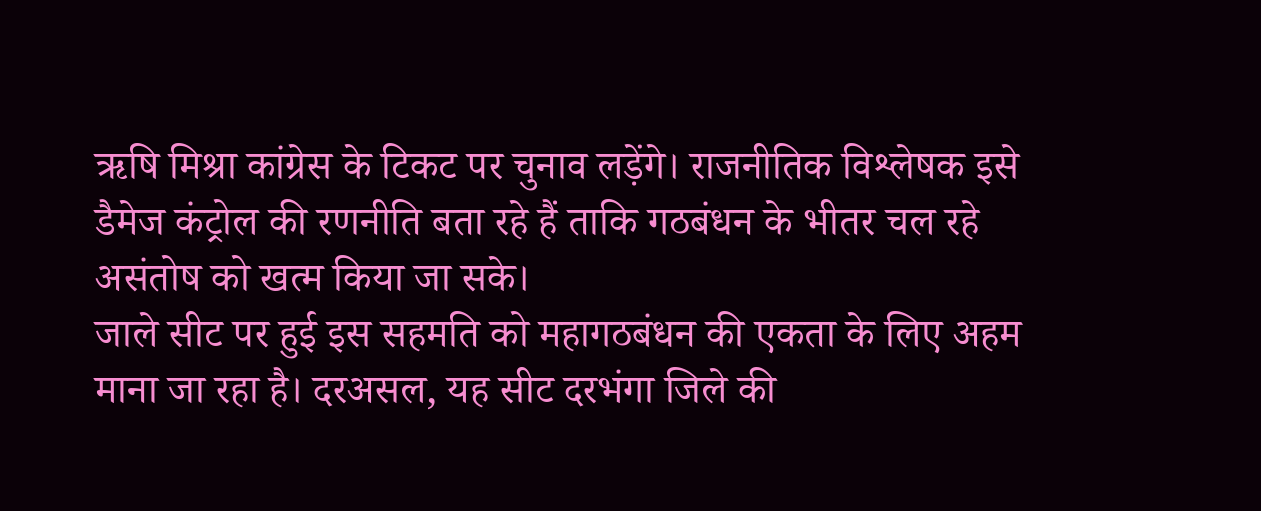ऋषि मिश्रा कांग्रेस के टिकट पर चुनाव लड़ेंगे। राजनीतिक विश्लेषक इसे डैमेज कंट्रोल की रणनीति बता रहे हैं ताकि गठबंधन के भीतर चल रहे असंतोष को खत्म किया जा सके।
जाले सीट पर हुई इस सहमति को महागठबंधन की एकता के लिए अहम माना जा रहा है। दरअसल, यह सीट दरभंगा जिले की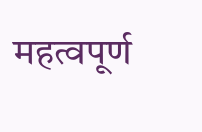महत्वपूर्ण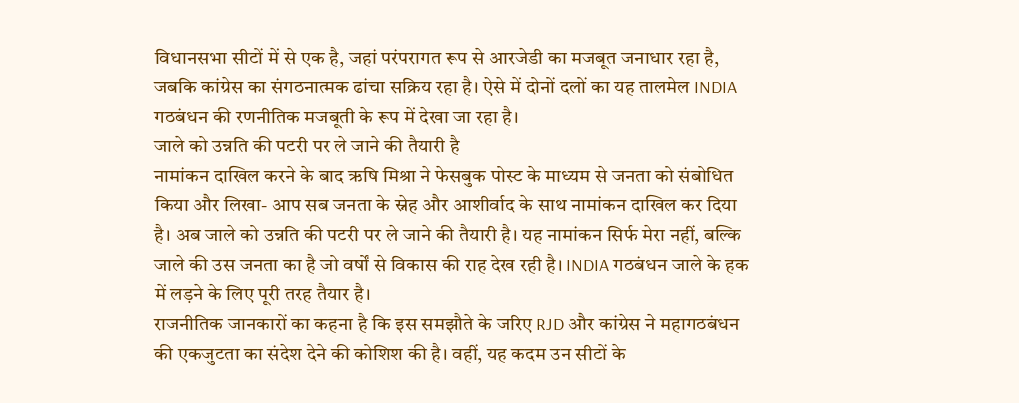विधानसभा सीटों में से एक है, जहां परंपरागत रूप से आरजेडी का मजबूत जनाधार रहा है, जबकि कांग्रेस का संगठनात्मक ढांचा सक्रिय रहा है। ऐसे में दोनों दलों का यह तालमेल INDIA गठबंधन की रणनीतिक मजबूती के रूप में देखा जा रहा है।
जाले को उन्नति की पटरी पर ले जाने की तैयारी है
नामांकन दाखिल करने के बाद ऋषि मिश्रा ने फेसबुक पोस्ट के माध्यम से जनता को संबोधित किया और लिखा- आप सब जनता के स्नेह और आशीर्वाद के साथ नामांकन दाखिल कर दिया है। अब जाले को उन्नति की पटरी पर ले जाने की तैयारी है। यह नामांकन सिर्फ मेरा नहीं, बल्कि जाले की उस जनता का है जो वर्षों से विकास की राह देख रही है। INDIA गठबंधन जाले के हक में लड़ने के लिए पूरी तरह तैयार है।
राजनीतिक जानकारों का कहना है कि इस समझौते के जरिए RJD और कांग्रेस ने महागठबंधन की एकजुटता का संदेश देने की कोशिश की है। वहीं, यह कदम उन सीटों के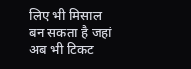लिए भी मिसाल बन सकता है जहां अब भी टिकट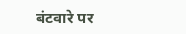बंटवारे पर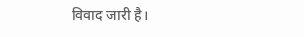विवाद जारी है।